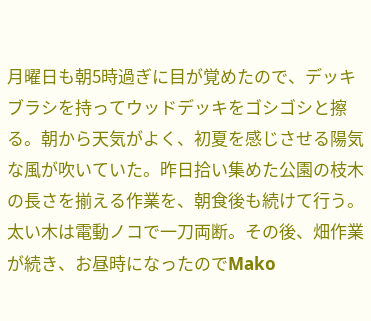月曜日も朝5時過ぎに目が覚めたので、デッキブラシを持ってウッドデッキをゴシゴシと擦る。朝から天気がよく、初夏を感じさせる陽気な風が吹いていた。昨日拾い集めた公園の枝木の長さを揃える作業を、朝食後も続けて行う。太い木は電動ノコで一刀両断。その後、畑作業が続き、お昼時になったのでMako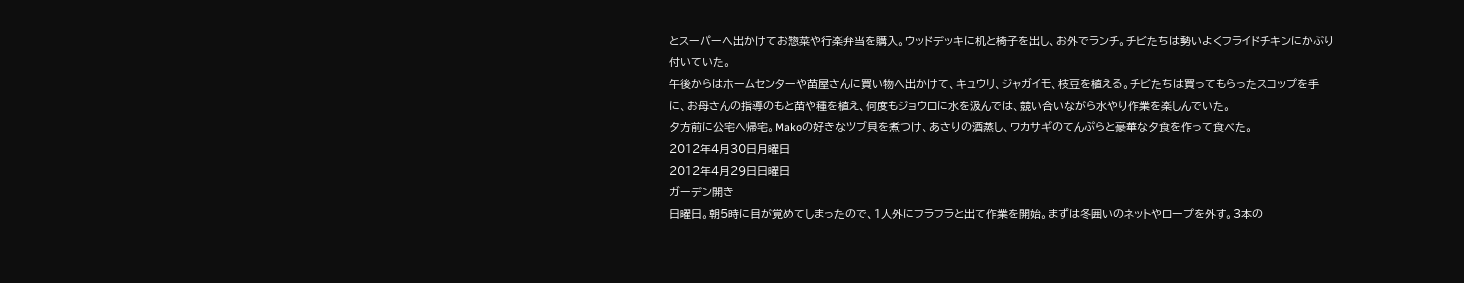とスーパーへ出かけてお惣菜や行楽弁当を購入。ウッドデッキに机と椅子を出し、お外でランチ。チビたちは勢いよくフライドチキンにかぶり付いていた。
午後からはホームセンターや苗屋さんに買い物へ出かけて、キュウリ、ジャガイモ、枝豆を植える。チビたちは買ってもらったスコップを手に、お母さんの指導のもと苗や種を植え、何度もジョウロに水を汲んでは、競い合いながら水やり作業を楽しんでいた。
夕方前に公宅へ帰宅。Makoの好きなツブ貝を煮つけ、あさりの酒蒸し、ワカサギのてんぷらと豪華な夕食を作って食べた。
2012年4月30日月曜日
2012年4月29日日曜日
ガーデン開き
日曜日。朝5時に目が覚めてしまったので、1人外にフラフラと出て作業を開始。まずは冬囲いのネットやロープを外す。3本の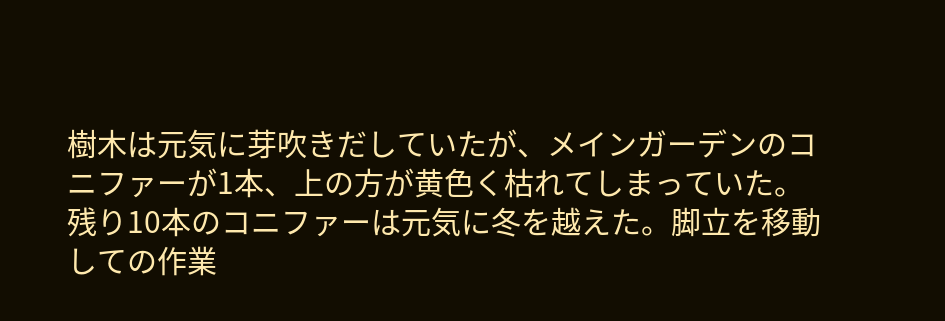樹木は元気に芽吹きだしていたが、メインガーデンのコニファーが1本、上の方が黄色く枯れてしまっていた。残り10本のコニファーは元気に冬を越えた。脚立を移動しての作業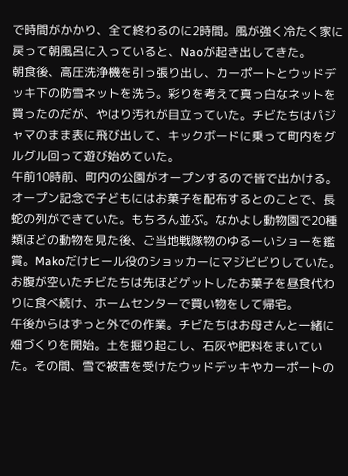で時間がかかり、全て終わるのに2時間。風が強く冷たく家に戻って朝風呂に入っていると、Naoが起き出してきた。
朝食後、高圧洗浄機を引っ張り出し、カーポートとウッドデッキ下の防雪ネットを洗う。彩りを考えて真っ白なネットを買ったのだが、やはり汚れが目立っていた。チビたちはパジャマのまま表に飛び出して、キックボードに乗って町内をグルグル回って遊び始めていた。
午前10時前、町内の公園がオープンするので皆で出かける。オープン記念で子どもにはお菓子を配布するとのことで、長蛇の列ができていた。もちろん並ぶ。なかよし動物園で20種類ほどの動物を見た後、ご当地戦隊物のゆるーいショーを鑑賞。Makoだけヒール役のショッカーにマジビビりしていた。お腹が空いたチビたちは先ほどゲットしたお菓子を昼食代わりに食べ続け、ホームセンターで買い物をして帰宅。
午後からはずっと外での作業。チビたちはお母さんと一緒に畑づくりを開始。土を掘り起こし、石灰や肥料をまいていた。その間、雪で被害を受けたウッドデッキやカーポートの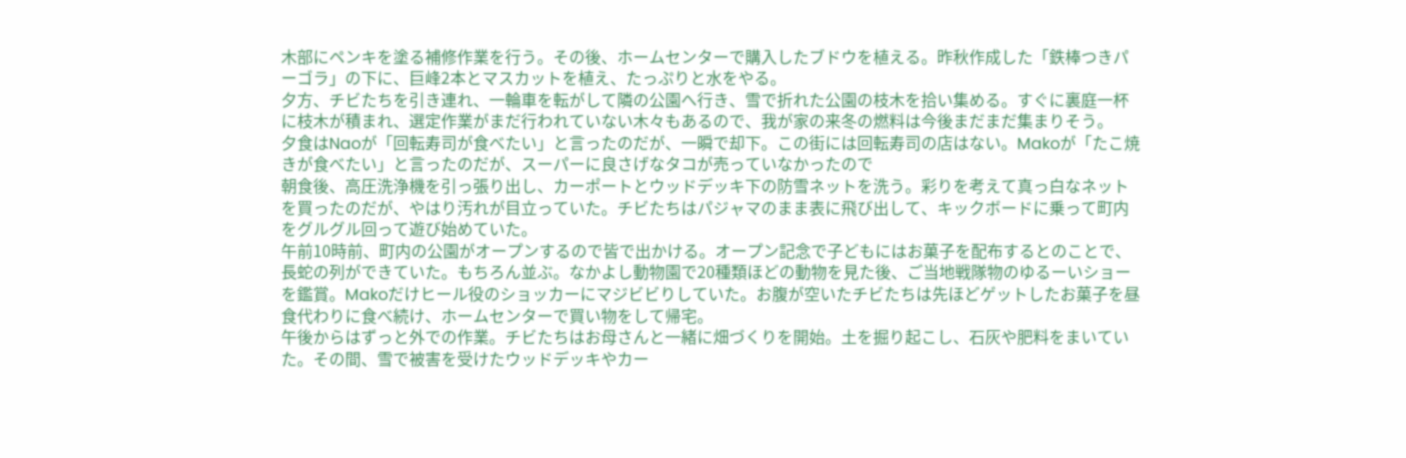木部にペンキを塗る補修作業を行う。その後、ホームセンターで購入したブドウを植える。昨秋作成した「鉄棒つきパーゴラ」の下に、巨峰2本とマスカットを植え、たっぷりと水をやる。
夕方、チビたちを引き連れ、一輪車を転がして隣の公園へ行き、雪で折れた公園の枝木を拾い集める。すぐに裏庭一杯に枝木が積まれ、選定作業がまだ行われていない木々もあるので、我が家の来冬の燃料は今後まだまだ集まりそう。
夕食はNaoが「回転寿司が食べたい」と言ったのだが、一瞬で却下。この街には回転寿司の店はない。Makoが「たこ焼きが食べたい」と言ったのだが、スーパーに良さげなタコが売っていなかったので
朝食後、高圧洗浄機を引っ張り出し、カーポートとウッドデッキ下の防雪ネットを洗う。彩りを考えて真っ白なネットを買ったのだが、やはり汚れが目立っていた。チビたちはパジャマのまま表に飛び出して、キックボードに乗って町内をグルグル回って遊び始めていた。
午前10時前、町内の公園がオープンするので皆で出かける。オープン記念で子どもにはお菓子を配布するとのことで、長蛇の列ができていた。もちろん並ぶ。なかよし動物園で20種類ほどの動物を見た後、ご当地戦隊物のゆるーいショーを鑑賞。Makoだけヒール役のショッカーにマジビビりしていた。お腹が空いたチビたちは先ほどゲットしたお菓子を昼食代わりに食べ続け、ホームセンターで買い物をして帰宅。
午後からはずっと外での作業。チビたちはお母さんと一緒に畑づくりを開始。土を掘り起こし、石灰や肥料をまいていた。その間、雪で被害を受けたウッドデッキやカー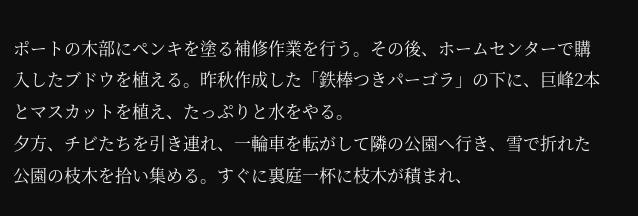ポートの木部にペンキを塗る補修作業を行う。その後、ホームセンターで購入したブドウを植える。昨秋作成した「鉄棒つきパーゴラ」の下に、巨峰2本とマスカットを植え、たっぷりと水をやる。
夕方、チビたちを引き連れ、一輪車を転がして隣の公園へ行き、雪で折れた公園の枝木を拾い集める。すぐに裏庭一杯に枝木が積まれ、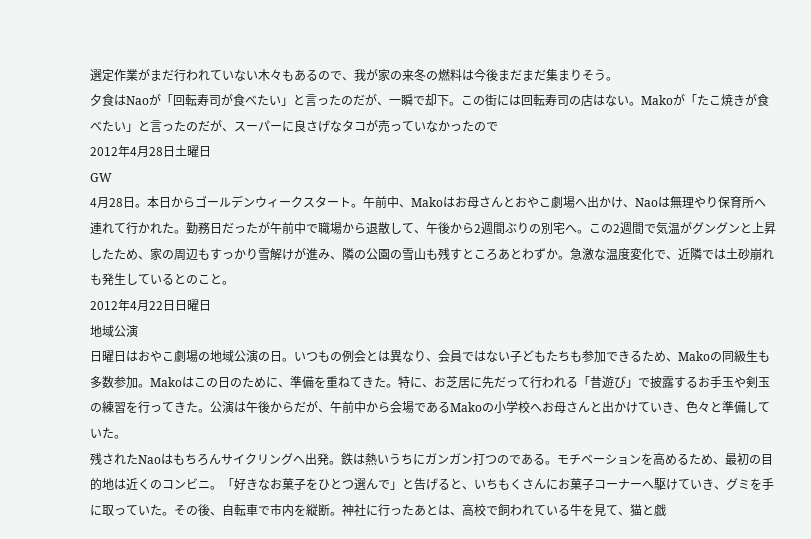選定作業がまだ行われていない木々もあるので、我が家の来冬の燃料は今後まだまだ集まりそう。
夕食はNaoが「回転寿司が食べたい」と言ったのだが、一瞬で却下。この街には回転寿司の店はない。Makoが「たこ焼きが食べたい」と言ったのだが、スーパーに良さげなタコが売っていなかったので
2012年4月28日土曜日
GW
4月28日。本日からゴールデンウィークスタート。午前中、Makoはお母さんとおやこ劇場へ出かけ、Naoは無理やり保育所へ連れて行かれた。勤務日だったが午前中で職場から退散して、午後から2週間ぶりの別宅へ。この2週間で気温がグングンと上昇したため、家の周辺もすっかり雪解けが進み、隣の公園の雪山も残すところあとわずか。急激な温度変化で、近隣では土砂崩れも発生しているとのこと。
2012年4月22日日曜日
地域公演
日曜日はおやこ劇場の地域公演の日。いつもの例会とは異なり、会員ではない子どもたちも参加できるため、Makoの同級生も多数参加。Makoはこの日のために、準備を重ねてきた。特に、お芝居に先だって行われる「昔遊び」で披露するお手玉や剣玉の練習を行ってきた。公演は午後からだが、午前中から会場であるMakoの小学校へお母さんと出かけていき、色々と準備していた。
残されたNaoはもちろんサイクリングへ出発。鉄は熱いうちにガンガン打つのである。モチベーションを高めるため、最初の目的地は近くのコンビニ。「好きなお菓子をひとつ選んで」と告げると、いちもくさんにお菓子コーナーへ駆けていき、グミを手に取っていた。その後、自転車で市内を縦断。神社に行ったあとは、高校で飼われている牛を見て、猫と戯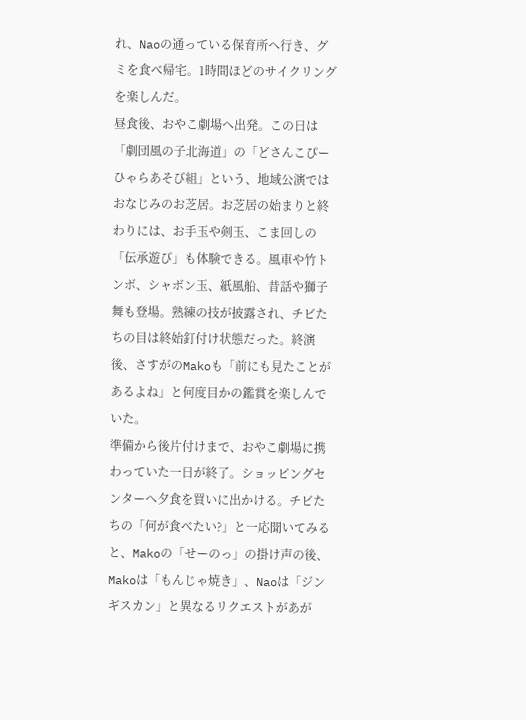れ、Naoの通っている保育所へ行き、グミを食べ帰宅。1時間ほどのサイクリングを楽しんだ。
昼食後、おやこ劇場へ出発。この日は「劇団風の子北海道」の「どさんこぴーひゃらあそび組」という、地域公演ではおなじみのお芝居。お芝居の始まりと終わりには、お手玉や剣玉、こま回しの「伝承遊び」も体験できる。風車や竹トンボ、シャボン玉、紙風船、昔話や獅子舞も登場。熟練の技が披露され、チビたちの目は終始釘付け状態だった。終演後、さすがのMakoも「前にも見たことがあるよね」と何度目かの鑑賞を楽しんでいた。
準備から後片付けまで、おやこ劇場に携わっていた一日が終了。ショッピングセンターへ夕食を買いに出かける。チビたちの「何が食べたい?」と一応聞いてみると、Makoの「せーのっ」の掛け声の後、Makoは「もんじゃ焼き」、Naoは「ジンギスカン」と異なるリクエストがあが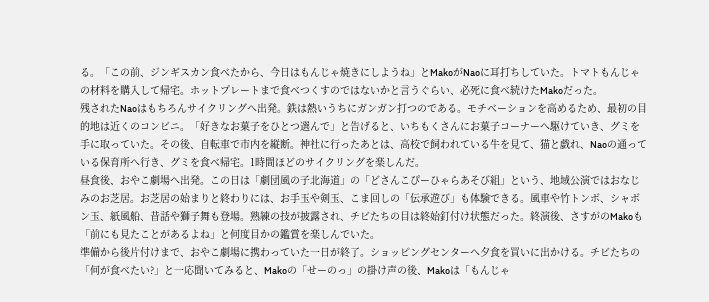る。「この前、ジンギスカン食べたから、今日はもんじゃ焼きにしようね」とMakoがNaoに耳打ちしていた。トマトもんじゃの材料を購入して帰宅。ホットプレートまで食べつくすのではないかと言うぐらい、必死に食べ続けたMakoだった。
残されたNaoはもちろんサイクリングへ出発。鉄は熱いうちにガンガン打つのである。モチベーションを高めるため、最初の目的地は近くのコンビニ。「好きなお菓子をひとつ選んで」と告げると、いちもくさんにお菓子コーナーへ駆けていき、グミを手に取っていた。その後、自転車で市内を縦断。神社に行ったあとは、高校で飼われている牛を見て、猫と戯れ、Naoの通っている保育所へ行き、グミを食べ帰宅。1時間ほどのサイクリングを楽しんだ。
昼食後、おやこ劇場へ出発。この日は「劇団風の子北海道」の「どさんこぴーひゃらあそび組」という、地域公演ではおなじみのお芝居。お芝居の始まりと終わりには、お手玉や剣玉、こま回しの「伝承遊び」も体験できる。風車や竹トンボ、シャボン玉、紙風船、昔話や獅子舞も登場。熟練の技が披露され、チビたちの目は終始釘付け状態だった。終演後、さすがのMakoも「前にも見たことがあるよね」と何度目かの鑑賞を楽しんでいた。
準備から後片付けまで、おやこ劇場に携わっていた一日が終了。ショッピングセンターへ夕食を買いに出かける。チビたちの「何が食べたい?」と一応聞いてみると、Makoの「せーのっ」の掛け声の後、Makoは「もんじゃ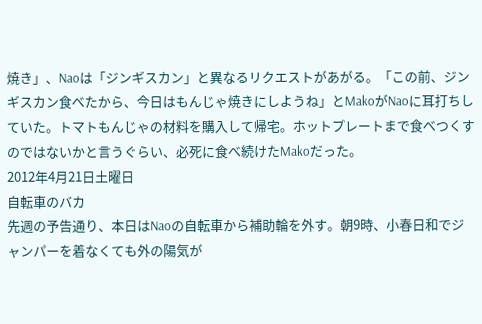焼き」、Naoは「ジンギスカン」と異なるリクエストがあがる。「この前、ジンギスカン食べたから、今日はもんじゃ焼きにしようね」とMakoがNaoに耳打ちしていた。トマトもんじゃの材料を購入して帰宅。ホットプレートまで食べつくすのではないかと言うぐらい、必死に食べ続けたMakoだった。
2012年4月21日土曜日
自転車のバカ
先週の予告通り、本日はNaoの自転車から補助輪を外す。朝9時、小春日和でジャンパーを着なくても外の陽気が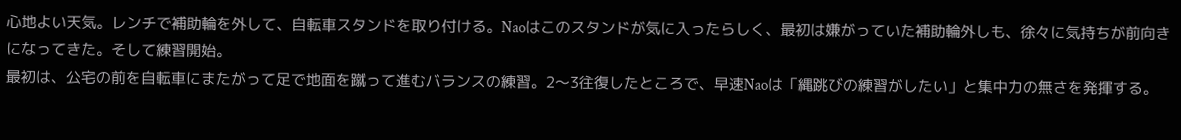心地よい天気。レンチで補助輪を外して、自転車スタンドを取り付ける。Naoはこのスタンドが気に入ったらしく、最初は嫌がっていた補助輪外しも、徐々に気持ちが前向きになってきた。そして練習開始。
最初は、公宅の前を自転車にまたがって足で地面を蹴って進むバランスの練習。2〜3往復したところで、早速Naoは「縄跳びの練習がしたい」と集中力の無さを発揮する。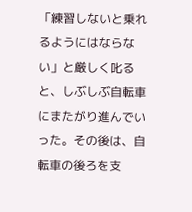「練習しないと乗れるようにはならない」と厳しく叱ると、しぶしぶ自転車にまたがり進んでいった。その後は、自転車の後ろを支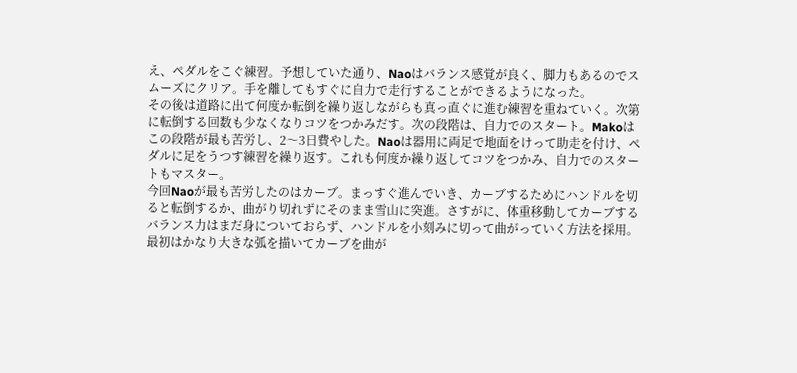え、ペダルをこぐ練習。予想していた通り、Naoはバランス感覚が良く、脚力もあるのでスムーズにクリア。手を離してもすぐに自力で走行することができるようになった。
その後は道路に出て何度か転倒を繰り返しながらも真っ直ぐに進む練習を重ねていく。次第に転倒する回数も少なくなりコツをつかみだす。次の段階は、自力でのスタート。Makoはこの段階が最も苦労し、2〜3日費やした。Naoは器用に両足で地面をけって助走を付け、ペダルに足をうつす練習を繰り返す。これも何度か繰り返してコツをつかみ、自力でのスタートもマスター。
今回Naoが最も苦労したのはカーブ。まっすぐ進んでいき、カーブするためにハンドルを切ると転倒するか、曲がり切れずにそのまま雪山に突進。さすがに、体重移動してカーブするバランス力はまだ身についておらず、ハンドルを小刻みに切って曲がっていく方法を採用。最初はかなり大きな弧を描いてカーブを曲が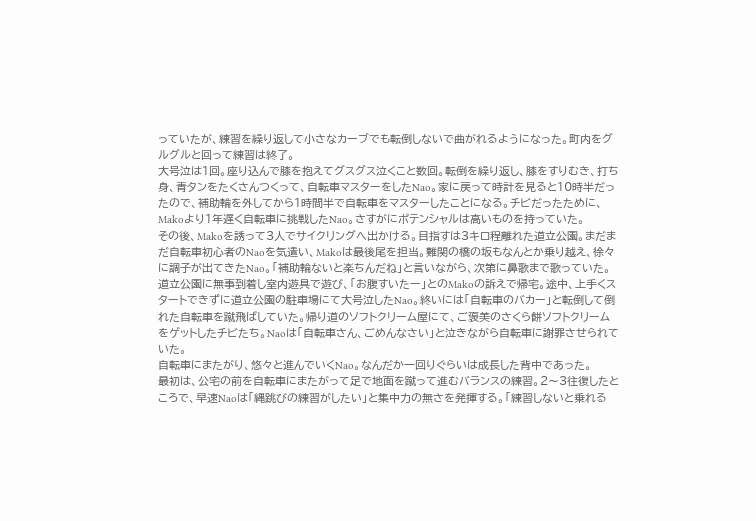っていたが、練習を繰り返して小さなカーブでも転倒しないで曲がれるようになった。町内をグルグルと回って練習は終了。
大号泣は1回。座り込んで膝を抱えてグスグス泣くこと数回。転倒を繰り返し、膝をすりむき、打ち身、青タンをたくさんつくって、自転車マスターをしたNao。家に戻って時計を見ると10時半だったので、補助輪を外してから1時間半で自転車をマスターしたことになる。チビだったために、Makoより1年遅く自転車に挑戦したNao。さすがにポテンシャルは高いものを持っていた。
その後、Makoを誘って3人でサイクリングへ出かける。目指すは3キロ程離れた道立公園。まだまだ自転車初心者のNaoを気遣い、Makoは最後尾を担当。難関の橋の坂もなんとか乗り越え、徐々に調子が出てきたNao。「補助輪ないと楽ちんだね」と言いながら、次第に鼻歌まで歌っていた。道立公園に無事到着し室内遊具で遊び、「お腹すいたー」とのMakoの訴えで帰宅。途中、上手くスタートできずに道立公園の駐車場にて大号泣したNao。終いには「自転車のバカー」と転倒して倒れた自転車を蹴飛ばしていた。帰り道のソフトクリーム屋にて、ご褒美のさくら餅ソフトクリームをゲットしたチビたち。Naoは「自転車さん、ごめんなさい」と泣きながら自転車に謝罪させられていた。
自転車にまたがり、悠々と進んでいくNao。なんだか一回りぐらいは成長した背中であった。
最初は、公宅の前を自転車にまたがって足で地面を蹴って進むバランスの練習。2〜3往復したところで、早速Naoは「縄跳びの練習がしたい」と集中力の無さを発揮する。「練習しないと乗れる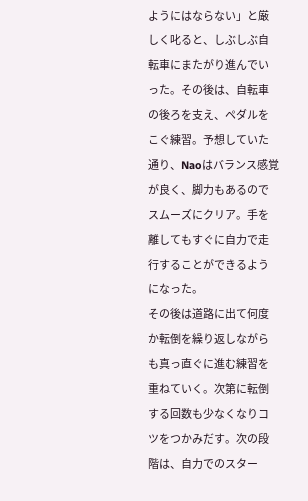ようにはならない」と厳しく叱ると、しぶしぶ自転車にまたがり進んでいった。その後は、自転車の後ろを支え、ペダルをこぐ練習。予想していた通り、Naoはバランス感覚が良く、脚力もあるのでスムーズにクリア。手を離してもすぐに自力で走行することができるようになった。
その後は道路に出て何度か転倒を繰り返しながらも真っ直ぐに進む練習を重ねていく。次第に転倒する回数も少なくなりコツをつかみだす。次の段階は、自力でのスター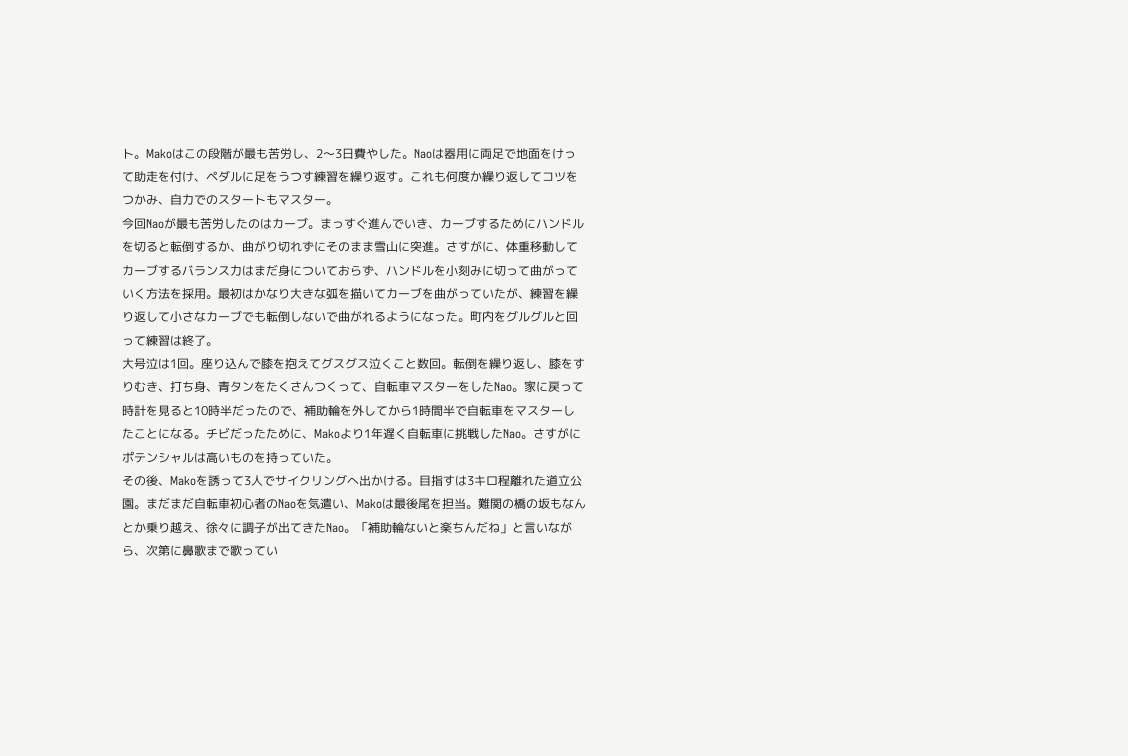ト。Makoはこの段階が最も苦労し、2〜3日費やした。Naoは器用に両足で地面をけって助走を付け、ペダルに足をうつす練習を繰り返す。これも何度か繰り返してコツをつかみ、自力でのスタートもマスター。
今回Naoが最も苦労したのはカーブ。まっすぐ進んでいき、カーブするためにハンドルを切ると転倒するか、曲がり切れずにそのまま雪山に突進。さすがに、体重移動してカーブするバランス力はまだ身についておらず、ハンドルを小刻みに切って曲がっていく方法を採用。最初はかなり大きな弧を描いてカーブを曲がっていたが、練習を繰り返して小さなカーブでも転倒しないで曲がれるようになった。町内をグルグルと回って練習は終了。
大号泣は1回。座り込んで膝を抱えてグスグス泣くこと数回。転倒を繰り返し、膝をすりむき、打ち身、青タンをたくさんつくって、自転車マスターをしたNao。家に戻って時計を見ると10時半だったので、補助輪を外してから1時間半で自転車をマスターしたことになる。チビだったために、Makoより1年遅く自転車に挑戦したNao。さすがにポテンシャルは高いものを持っていた。
その後、Makoを誘って3人でサイクリングへ出かける。目指すは3キロ程離れた道立公園。まだまだ自転車初心者のNaoを気遣い、Makoは最後尾を担当。難関の橋の坂もなんとか乗り越え、徐々に調子が出てきたNao。「補助輪ないと楽ちんだね」と言いながら、次第に鼻歌まで歌ってい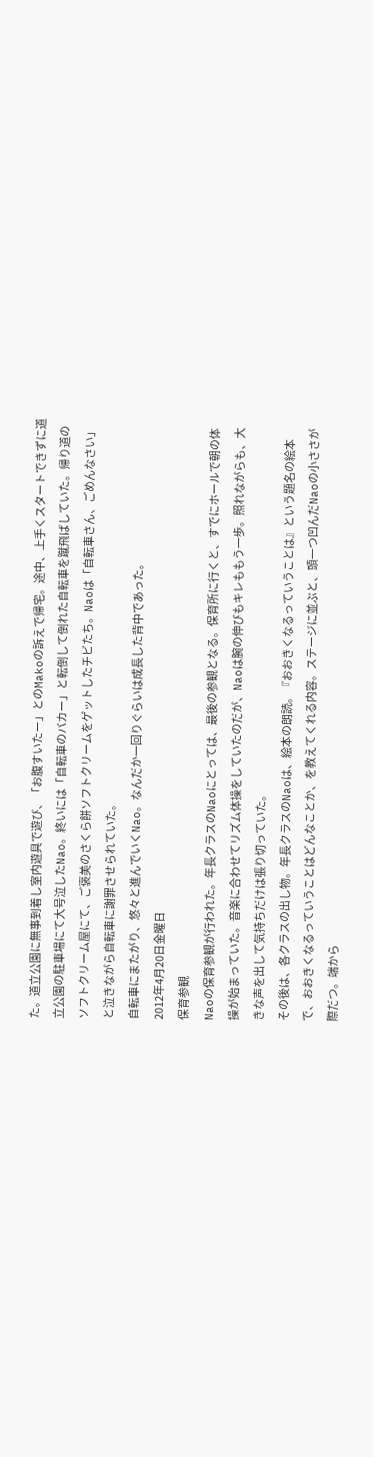た。道立公園に無事到着し室内遊具で遊び、「お腹すいたー」とのMakoの訴えで帰宅。途中、上手くスタートできずに道立公園の駐車場にて大号泣したNao。終いには「自転車のバカー」と転倒して倒れた自転車を蹴飛ばしていた。帰り道のソフトクリーム屋にて、ご褒美のさくら餅ソフトクリームをゲットしたチビたち。Naoは「自転車さん、ごめんなさい」と泣きながら自転車に謝罪させられていた。
自転車にまたがり、悠々と進んでいくNao。なんだか一回りぐらいは成長した背中であった。
2012年4月20日金曜日
保育参観
Naoの保育参観が行われた。年長クラスのNaoにとっては、最後の参観となる。保育所に行くと、すでにホールで朝の体操が始まっていた。音楽に合わせてリズム体操をしていたのだが、Naoは腕の伸びもキレももう一歩。照れながらも、大きな声を出して気持ちだけは張り切っていた。
その後は、各クラスの出し物。年長クラスのNaoは、絵本の朗読。『おおきくなるっていうことは』という題名の絵本で、おおきくなるっていうことはどんなことか、を教えてくれる内容。ステージに並ぶと、頭一つ凹んだNaoの小ささが際だつ。端から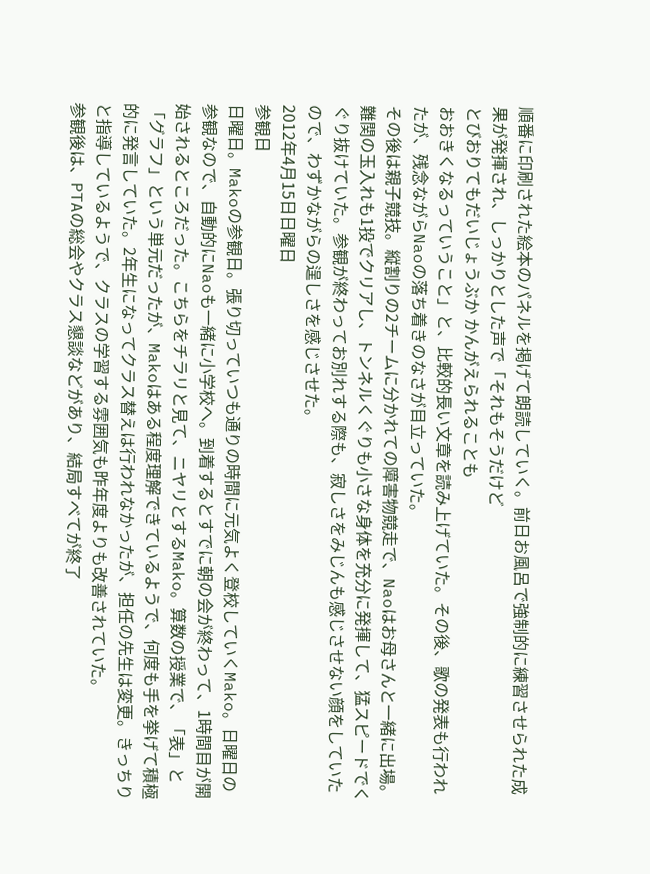順番に印刷された絵本のパネルを掲げて朗読していく。前日お風呂で強制的に練習させられた成果が発揮され、しっかりとした声で「それもそうだけど
とびおりてもだいじょうぶか かんがえられることも
おおきくなるっていうこと」と、比較的長い文章を読み上げていた。その後、歌の発表も行われたが、残念ながらNaoの落ち着きのなさが目立っていた。
その後は親子競技。縦割りの2チームに分かれての障害物競走で、Naoはお母さんと一緒に出場。難関の玉入れも1投でクリアし、トンネルくぐりも小さな身体を充分に発揮して、猛スピードでくぐり抜けていた。参観が終わってお別れする際も、寂しさをみじんも感じさせない顔をしていたので、わずかながらの逞しさを感じさせた。
2012年4月15日日曜日
参観日
日曜日。Makoの参観日。張り切っていつも通りの時間に元気よく登校していくMako。日曜日の参観なので、自動的にNaoも一緒に小学校へ。到着するとすでに朝の会が終わって、1時間目が開始されるところだった。こちらをチラリと見て、ニヤリとするMako。算数の授業で、「表」と「グラフ」という単元だったが、Makoはある程度理解できているようで、何度も手を挙げて積極的に発言していた。2年生になってクラス替えは行われなかったが、担任の先生は変更。きっちりと指導しているようで、クラスの学習する雰囲気も昨年度よりも改善されていた。
参観後は、PTAの総会やクラス懇談などがあり、結局すべてが終了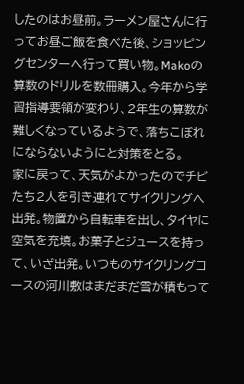したのはお昼前。ラーメン屋さんに行ってお昼ご飯を食べた後、ショッピングセンターへ行って買い物。Makoの算数のドリルを数冊購入。今年から学習指導要領が変わり、2年生の算数が難しくなっているようで、落ちこぼれにならないようにと対策をとる。
家に戻って、天気がよかったのでチビたち2人を引き連れてサイクリングへ出発。物置から自転車を出し、タイヤに空気を充填。お菓子とジュースを持って、いざ出発。いつものサイクリングコースの河川敷はまだまだ雪が積もって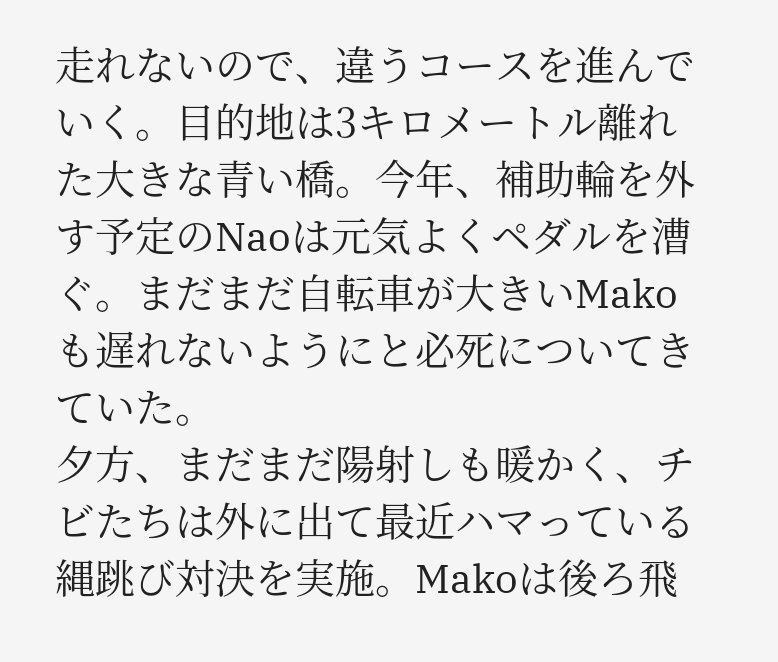走れないので、違うコースを進んでいく。目的地は3キロメートル離れた大きな青い橋。今年、補助輪を外す予定のNaoは元気よくペダルを漕ぐ。まだまだ自転車が大きいMakoも遅れないようにと必死についてきていた。
夕方、まだまだ陽射しも暖かく、チビたちは外に出て最近ハマっている縄跳び対決を実施。Makoは後ろ飛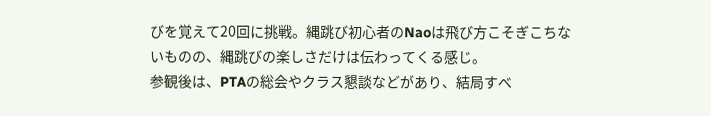びを覚えて20回に挑戦。縄跳び初心者のNaoは飛び方こそぎこちないものの、縄跳びの楽しさだけは伝わってくる感じ。
参観後は、PTAの総会やクラス懇談などがあり、結局すべ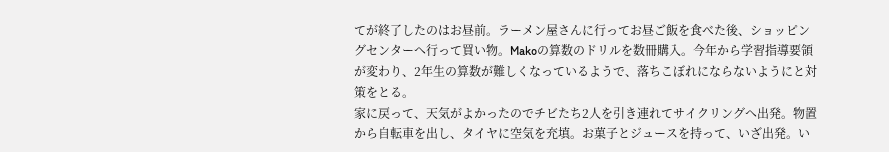てが終了したのはお昼前。ラーメン屋さんに行ってお昼ご飯を食べた後、ショッピングセンターへ行って買い物。Makoの算数のドリルを数冊購入。今年から学習指導要領が変わり、2年生の算数が難しくなっているようで、落ちこぼれにならないようにと対策をとる。
家に戻って、天気がよかったのでチビたち2人を引き連れてサイクリングへ出発。物置から自転車を出し、タイヤに空気を充填。お菓子とジュースを持って、いざ出発。い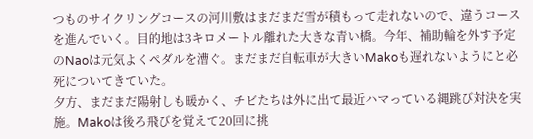つものサイクリングコースの河川敷はまだまだ雪が積もって走れないので、違うコースを進んでいく。目的地は3キロメートル離れた大きな青い橋。今年、補助輪を外す予定のNaoは元気よくペダルを漕ぐ。まだまだ自転車が大きいMakoも遅れないようにと必死についてきていた。
夕方、まだまだ陽射しも暖かく、チビたちは外に出て最近ハマっている縄跳び対決を実施。Makoは後ろ飛びを覚えて20回に挑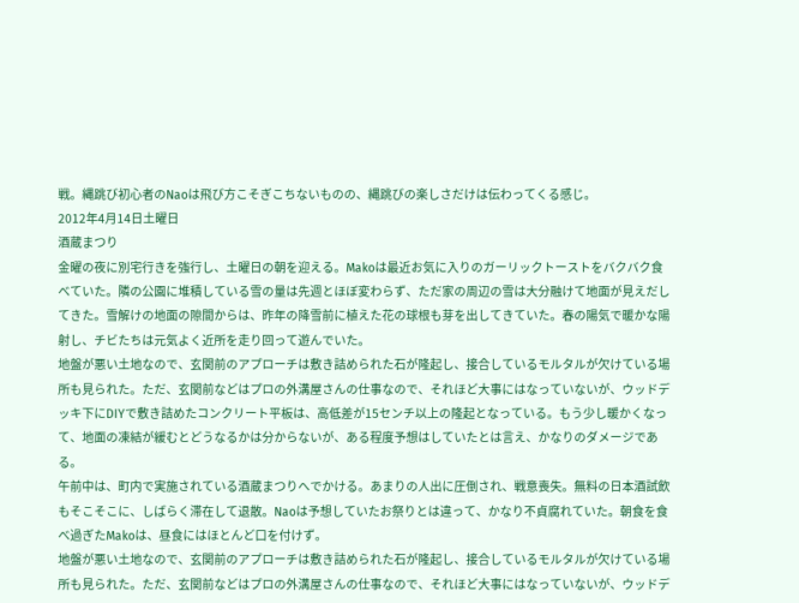戦。縄跳び初心者のNaoは飛び方こそぎこちないものの、縄跳びの楽しさだけは伝わってくる感じ。
2012年4月14日土曜日
酒蔵まつり
金曜の夜に別宅行きを強行し、土曜日の朝を迎える。Makoは最近お気に入りのガーリックトーストをバクバク食べていた。隣の公園に堆積している雪の量は先週とほぼ変わらず、ただ家の周辺の雪は大分融けて地面が見えだしてきた。雪解けの地面の隙間からは、昨年の降雪前に植えた花の球根も芽を出してきていた。春の陽気で暖かな陽射し、チビたちは元気よく近所を走り回って遊んでいた。
地盤が悪い土地なので、玄関前のアプローチは敷き詰められた石が隆起し、接合しているモルタルが欠けている場所も見られた。ただ、玄関前などはプロの外溝屋さんの仕事なので、それほど大事にはなっていないが、ウッドデッキ下にDIYで敷き詰めたコンクリート平板は、高低差が15センチ以上の隆起となっている。もう少し暖かくなって、地面の凍結が緩むとどうなるかは分からないが、ある程度予想はしていたとは言え、かなりのダメージである。
午前中は、町内で実施されている酒蔵まつりへでかける。あまりの人出に圧倒され、戦意喪失。無料の日本酒試飲もそこそこに、しばらく滞在して退散。Naoは予想していたお祭りとは違って、かなり不貞腐れていた。朝食を食べ過ぎたMakoは、昼食にはほとんど口を付けず。
地盤が悪い土地なので、玄関前のアプローチは敷き詰められた石が隆起し、接合しているモルタルが欠けている場所も見られた。ただ、玄関前などはプロの外溝屋さんの仕事なので、それほど大事にはなっていないが、ウッドデ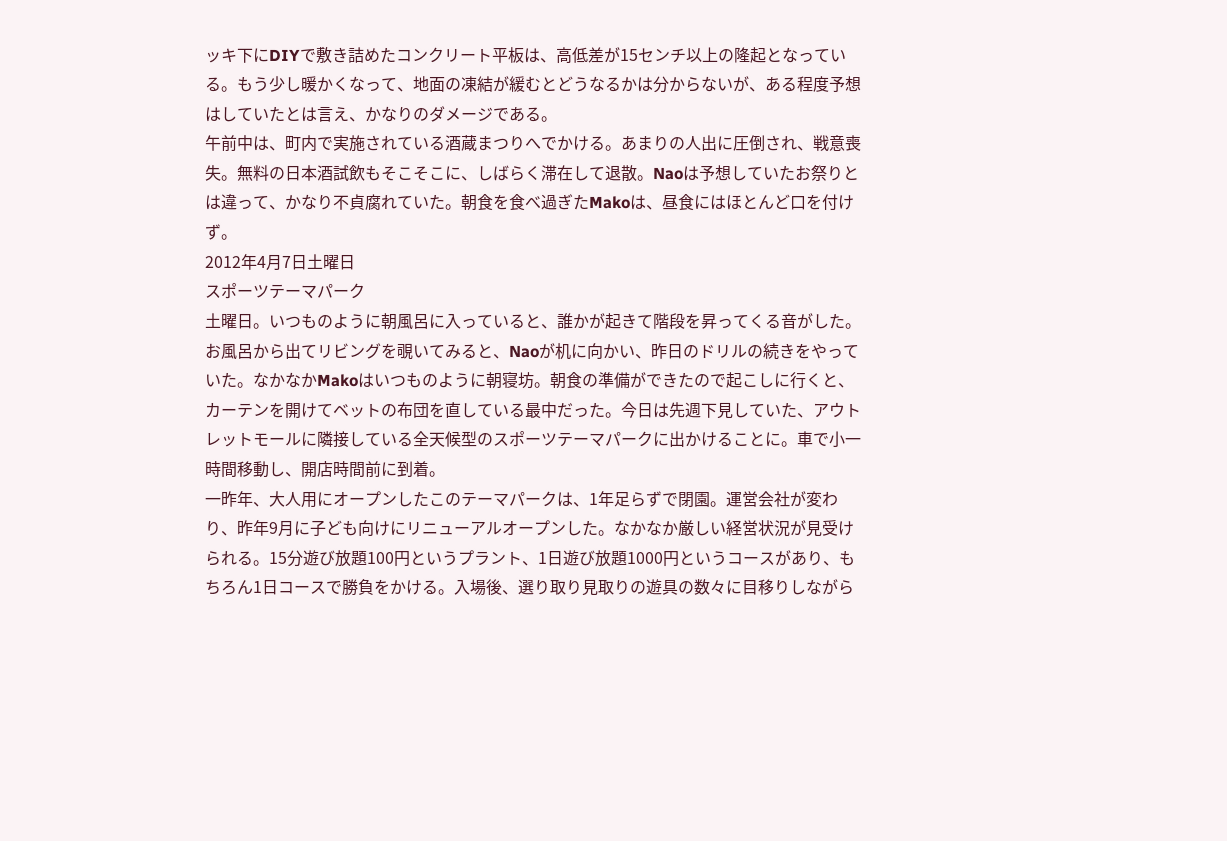ッキ下にDIYで敷き詰めたコンクリート平板は、高低差が15センチ以上の隆起となっている。もう少し暖かくなって、地面の凍結が緩むとどうなるかは分からないが、ある程度予想はしていたとは言え、かなりのダメージである。
午前中は、町内で実施されている酒蔵まつりへでかける。あまりの人出に圧倒され、戦意喪失。無料の日本酒試飲もそこそこに、しばらく滞在して退散。Naoは予想していたお祭りとは違って、かなり不貞腐れていた。朝食を食べ過ぎたMakoは、昼食にはほとんど口を付けず。
2012年4月7日土曜日
スポーツテーマパーク
土曜日。いつものように朝風呂に入っていると、誰かが起きて階段を昇ってくる音がした。お風呂から出てリビングを覗いてみると、Naoが机に向かい、昨日のドリルの続きをやっていた。なかなかMakoはいつものように朝寝坊。朝食の準備ができたので起こしに行くと、カーテンを開けてベットの布団を直している最中だった。今日は先週下見していた、アウトレットモールに隣接している全天候型のスポーツテーマパークに出かけることに。車で小一時間移動し、開店時間前に到着。
一昨年、大人用にオープンしたこのテーマパークは、1年足らずで閉園。運営会社が変わり、昨年9月に子ども向けにリニューアルオープンした。なかなか厳しい経営状況が見受けられる。15分遊び放題100円というプラント、1日遊び放題1000円というコースがあり、もちろん1日コースで勝負をかける。入場後、選り取り見取りの遊具の数々に目移りしながら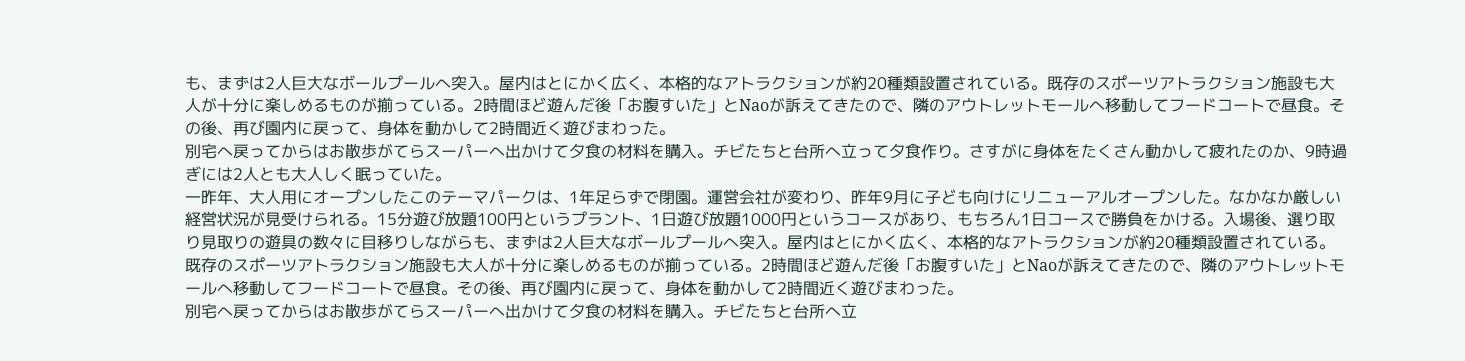も、まずは2人巨大なボールプールへ突入。屋内はとにかく広く、本格的なアトラクションが約20種類設置されている。既存のスポーツアトラクション施設も大人が十分に楽しめるものが揃っている。2時間ほど遊んだ後「お腹すいた」とNaoが訴えてきたので、隣のアウトレットモールへ移動してフードコートで昼食。その後、再び園内に戻って、身体を動かして2時間近く遊びまわった。
別宅へ戻ってからはお散歩がてらスーパーへ出かけて夕食の材料を購入。チビたちと台所へ立って夕食作り。さすがに身体をたくさん動かして疲れたのか、9時過ぎには2人とも大人しく眠っていた。
一昨年、大人用にオープンしたこのテーマパークは、1年足らずで閉園。運営会社が変わり、昨年9月に子ども向けにリニューアルオープンした。なかなか厳しい経営状況が見受けられる。15分遊び放題100円というプラント、1日遊び放題1000円というコースがあり、もちろん1日コースで勝負をかける。入場後、選り取り見取りの遊具の数々に目移りしながらも、まずは2人巨大なボールプールへ突入。屋内はとにかく広く、本格的なアトラクションが約20種類設置されている。既存のスポーツアトラクション施設も大人が十分に楽しめるものが揃っている。2時間ほど遊んだ後「お腹すいた」とNaoが訴えてきたので、隣のアウトレットモールへ移動してフードコートで昼食。その後、再び園内に戻って、身体を動かして2時間近く遊びまわった。
別宅へ戻ってからはお散歩がてらスーパーへ出かけて夕食の材料を購入。チビたちと台所へ立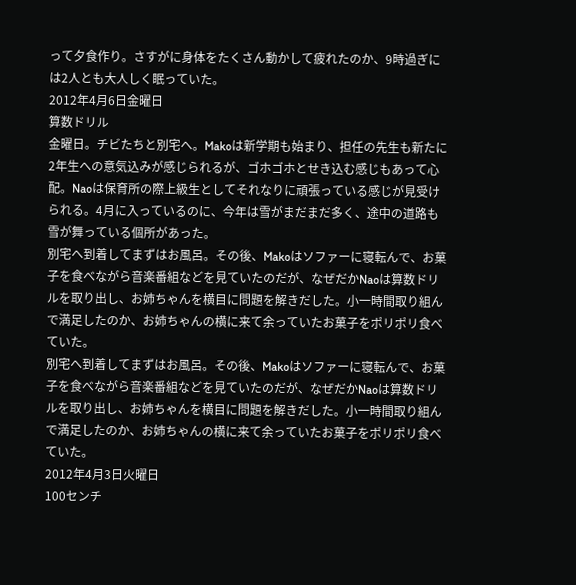って夕食作り。さすがに身体をたくさん動かして疲れたのか、9時過ぎには2人とも大人しく眠っていた。
2012年4月6日金曜日
算数ドリル
金曜日。チビたちと別宅へ。Makoは新学期も始まり、担任の先生も新たに2年生への意気込みが感じられるが、ゴホゴホとせき込む感じもあって心配。Naoは保育所の際上級生としてそれなりに頑張っている感じが見受けられる。4月に入っているのに、今年は雪がまだまだ多く、途中の道路も雪が舞っている個所があった。
別宅へ到着してまずはお風呂。その後、Makoはソファーに寝転んで、お菓子を食べながら音楽番組などを見ていたのだが、なぜだかNaoは算数ドリルを取り出し、お姉ちゃんを横目に問題を解きだした。小一時間取り組んで満足したのか、お姉ちゃんの横に来て余っていたお菓子をポリポリ食べていた。
別宅へ到着してまずはお風呂。その後、Makoはソファーに寝転んで、お菓子を食べながら音楽番組などを見ていたのだが、なぜだかNaoは算数ドリルを取り出し、お姉ちゃんを横目に問題を解きだした。小一時間取り組んで満足したのか、お姉ちゃんの横に来て余っていたお菓子をポリポリ食べていた。
2012年4月3日火曜日
100センチ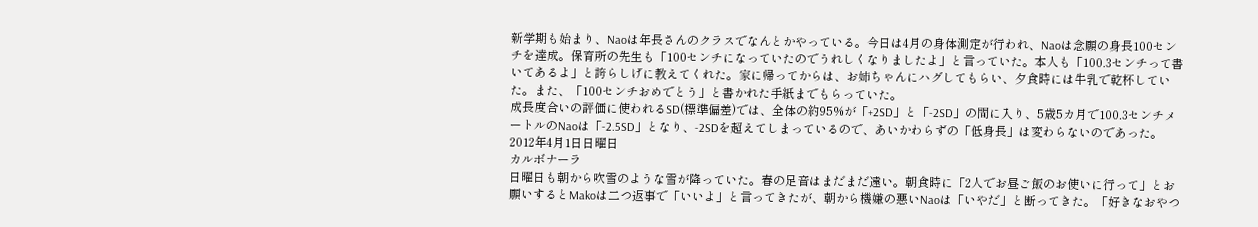新学期も始まり、Naoは年長さんのクラスでなんとかやっている。今日は4月の身体測定が行われ、Naoは念願の身長100センチを達成。保育所の先生も「100センチになっていたのでうれしくなりましたよ」と言っていた。本人も「100.3センチって書いてあるよ」と誇らしげに教えてくれた。家に帰ってからは、お姉ちゃんにハグしてもらい、夕食時には牛乳で乾杯していた。また、「100センチおめでとう」と書かれた手紙までもらっていた。
成長度合いの評価に使われるSD(標準偏差)では、全体の約95%が「+2SD」と「-2SD」の間に入り、5歳5カ月で100.3センチメートルのNaoは「-2.5SD」となり、-2SDを超えてしまっているので、あいかわらずの「低身長」は変わらないのであった。
2012年4月1日日曜日
カルボナーラ
日曜日も朝から吹雪のような雪が降っていた。春の足音はまだまだ遠い。朝食時に「2人でお昼ご飯のお使いに行って」とお願いするとMakoは二つ返事で「いいよ」と言ってきたが、朝から機嫌の悪いNaoは「いやだ」と断ってきた。「好きなおやつ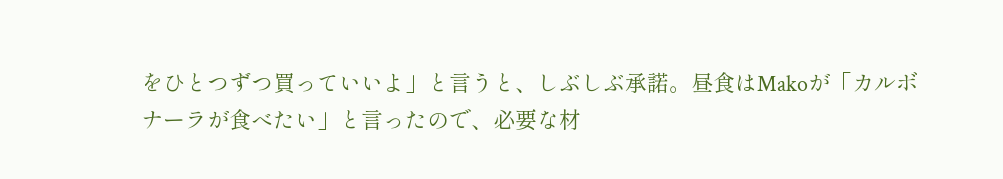をひとつずつ買っていいよ」と言うと、しぶしぶ承諾。昼食はMakoが「カルボナーラが食べたい」と言ったので、必要な材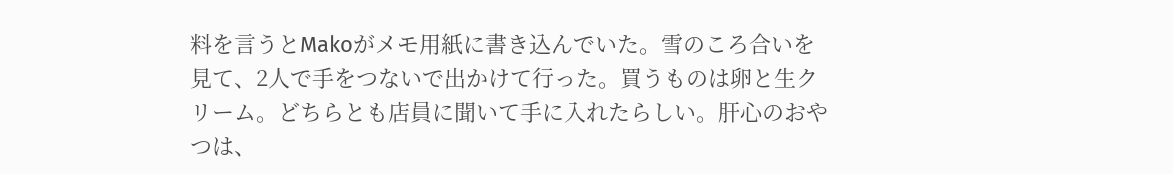料を言うとMakoがメモ用紙に書き込んでいた。雪のころ合いを見て、2人で手をつないで出かけて行った。買うものは卵と生クリーム。どちらとも店員に聞いて手に入れたらしい。肝心のおやつは、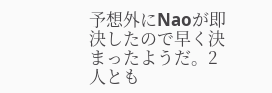予想外にNaoが即決したので早く決まったようだ。2人とも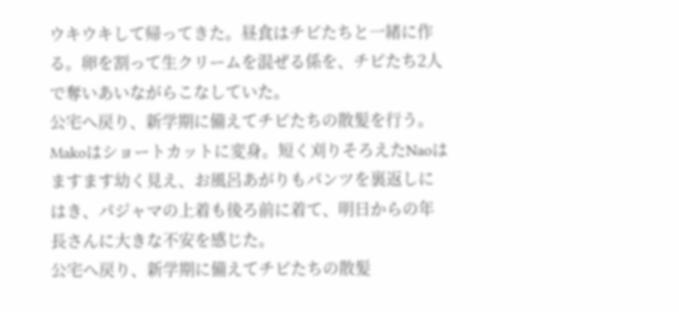ウキウキして帰ってきた。昼食はチビたちと一緒に作る。卵を割って生クリームを混ぜる係を、チビたち2人で奪いあいながらこなしていた。
公宅へ戻り、新学期に備えてチビたちの散髪を行う。Makoはショートカットに変身。短く刈りそろえたNaoはますます幼く見え、お風呂あがりもパンツを裏返しにはき、パジャマの上着も後ろ前に着て、明日からの年長さんに大きな不安を感じた。
公宅へ戻り、新学期に備えてチビたちの散髪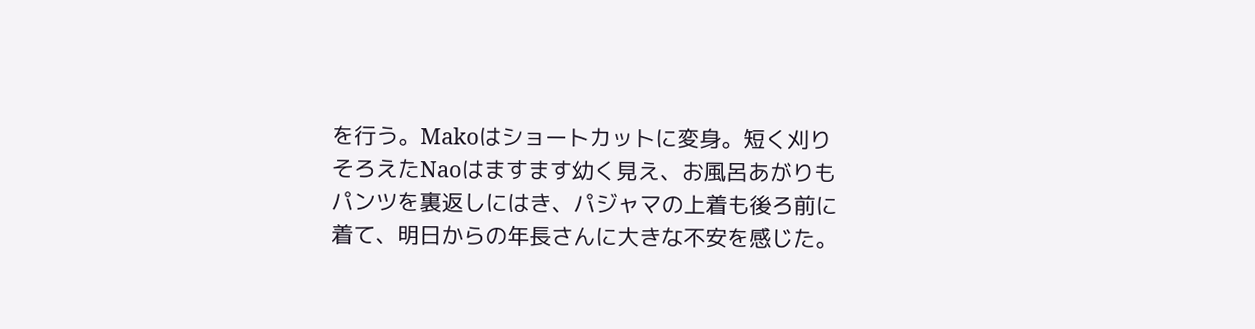を行う。Makoはショートカットに変身。短く刈りそろえたNaoはますます幼く見え、お風呂あがりもパンツを裏返しにはき、パジャマの上着も後ろ前に着て、明日からの年長さんに大きな不安を感じた。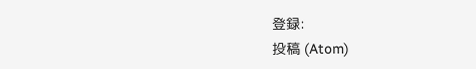登録:
投稿 (Atom)